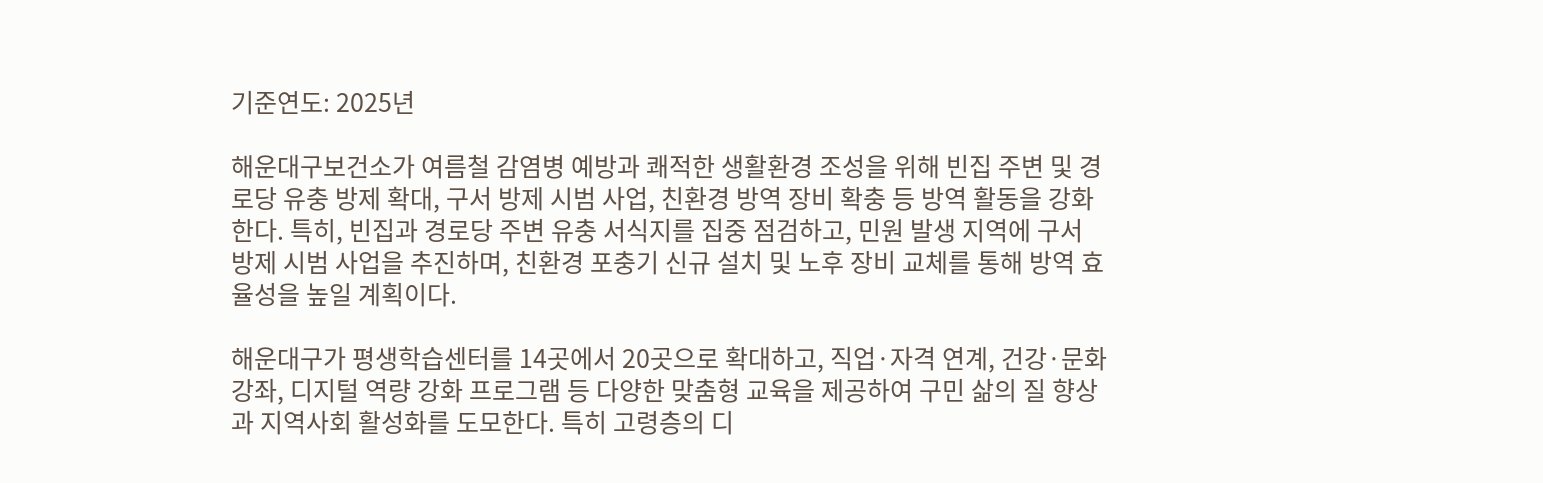기준연도: 2025년

해운대구보건소가 여름철 감염병 예방과 쾌적한 생활환경 조성을 위해 빈집 주변 및 경로당 유충 방제 확대, 구서 방제 시범 사업, 친환경 방역 장비 확충 등 방역 활동을 강화한다. 특히, 빈집과 경로당 주변 유충 서식지를 집중 점검하고, 민원 발생 지역에 구서 방제 시범 사업을 추진하며, 친환경 포충기 신규 설치 및 노후 장비 교체를 통해 방역 효율성을 높일 계획이다.

해운대구가 평생학습센터를 14곳에서 20곳으로 확대하고, 직업·자격 연계, 건강·문화 강좌, 디지털 역량 강화 프로그램 등 다양한 맞춤형 교육을 제공하여 구민 삶의 질 향상과 지역사회 활성화를 도모한다. 특히 고령층의 디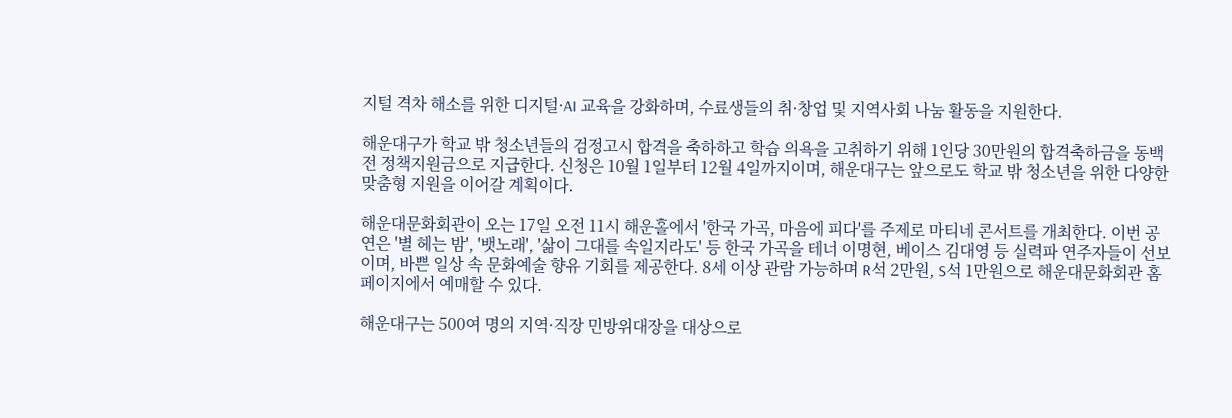지털 격차 해소를 위한 디지털·AI 교육을 강화하며, 수료생들의 취·창업 및 지역사회 나눔 활동을 지원한다.

해운대구가 학교 밖 청소년들의 검정고시 합격을 축하하고 학습 의욕을 고취하기 위해 1인당 30만원의 합격축하금을 동백전 정책지원금으로 지급한다. 신청은 10월 1일부터 12월 4일까지이며, 해운대구는 앞으로도 학교 밖 청소년을 위한 다양한 맞춤형 지원을 이어갈 계획이다.

해운대문화회관이 오는 17일 오전 11시 해운홀에서 '한국 가곡, 마음에 피다'를 주제로 마티네 콘서트를 개최한다. 이번 공연은 '별 헤는 밤', '뱃노래', '삶이 그대를 속일지라도' 등 한국 가곡을 테너 이명현, 베이스 김대영 등 실력파 연주자들이 선보이며, 바쁜 일상 속 문화예술 향유 기회를 제공한다. 8세 이상 관람 가능하며 R석 2만원, S석 1만원으로 해운대문화회관 홈페이지에서 예매할 수 있다.

해운대구는 500여 명의 지역·직장 민방위대장을 대상으로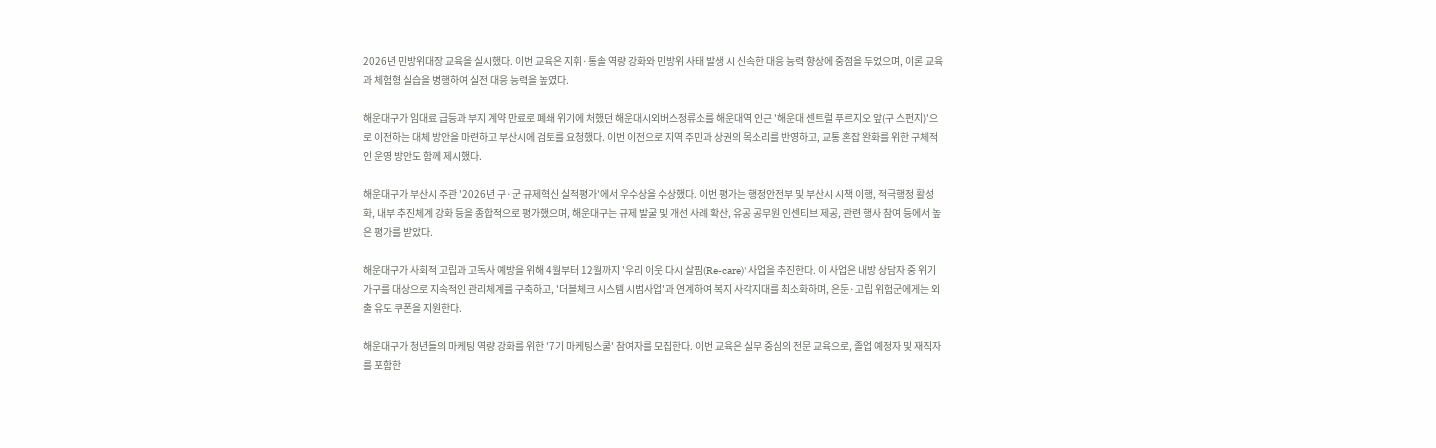2026년 민방위대장 교육을 실시했다. 이번 교육은 지휘·통솔 역량 강화와 민방위 사태 발생 시 신속한 대응 능력 향상에 중점을 두었으며, 이론 교육과 체험형 실습을 병행하여 실전 대응 능력을 높였다.

해운대구가 임대료 급등과 부지 계약 만료로 폐쇄 위기에 처했던 해운대시외버스정류소를 해운대역 인근 '해운대 센트럴 푸르지오 앞(구 스펀지)'으로 이전하는 대체 방안을 마련하고 부산시에 검토를 요청했다. 이번 이전으로 지역 주민과 상권의 목소리를 반영하고, 교통 혼잡 완화를 위한 구체적인 운영 방안도 함께 제시했다.

해운대구가 부산시 주관 '2026년 구·군 규제혁신 실적평가'에서 우수상을 수상했다. 이번 평가는 행정안전부 및 부산시 시책 이행, 적극행정 활성화, 내부 추진체계 강화 등을 종합적으로 평가했으며, 해운대구는 규제 발굴 및 개선 사례 확산, 유공 공무원 인센티브 제공, 관련 행사 참여 등에서 높은 평가를 받았다.

해운대구가 사회적 고립과 고독사 예방을 위해 4월부터 12월까지 '우리 이웃 다시 살핌(Re-care)' 사업을 추진한다. 이 사업은 내방 상담자 중 위기 가구를 대상으로 지속적인 관리체계를 구축하고, '더블체크 시스템 시범사업'과 연계하여 복지 사각지대를 최소화하며, 은둔·고립 위험군에게는 외출 유도 쿠폰을 지원한다.

해운대구가 청년들의 마케팅 역량 강화를 위한 '7기 마케팅스쿨' 참여자를 모집한다. 이번 교육은 실무 중심의 전문 교육으로, 졸업 예정자 및 재직자를 포함한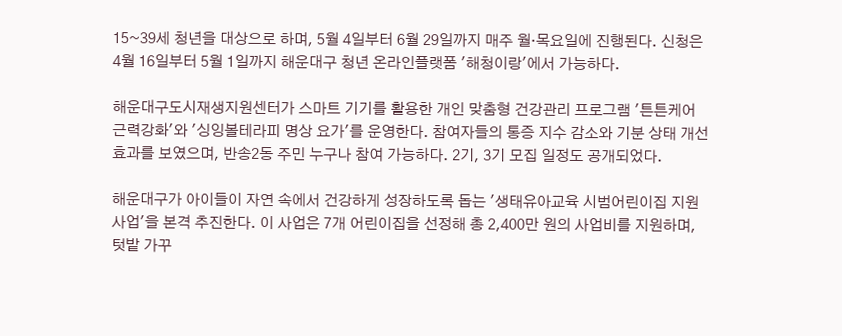15~39세 청년을 대상으로 하며, 5월 4일부터 6월 29일까지 매주 월·목요일에 진행된다. 신청은 4월 16일부터 5월 1일까지 해운대구 청년 온라인플랫폼 '해청이랑'에서 가능하다.

해운대구도시재생지원센터가 스마트 기기를 활용한 개인 맞춤형 건강관리 프로그램 '튼튼케어 근력강화'와 '싱잉볼테라피 명상 요가'를 운영한다. 참여자들의 통증 지수 감소와 기분 상태 개선 효과를 보였으며, 반송2동 주민 누구나 참여 가능하다. 2기, 3기 모집 일정도 공개되었다.

해운대구가 아이들이 자연 속에서 건강하게 성장하도록 돕는 '생태유아교육 시범어린이집 지원사업'을 본격 추진한다. 이 사업은 7개 어린이집을 선정해 총 2,400만 원의 사업비를 지원하며, 텃밭 가꾸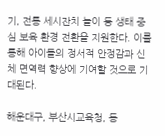기, 전통 세시잔치 놀이 등 생태 중심 보육 환경 전환을 지원한다. 이를 통해 아이들의 정서적 안정감과 신체 면역력 향상에 기여할 것으로 기대된다.

해운대구, 부산시교육청, 동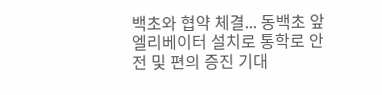백초와 협약 체결... 동백초 앞 엘리베이터 설치로 통학로 안전 및 편의 증진 기대